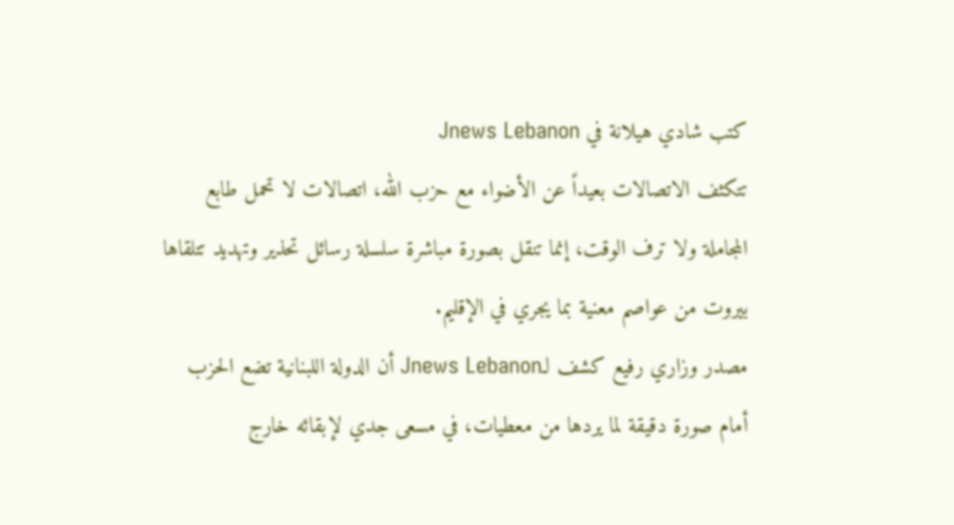كتب شادي هيلانة في Jnews Lebanon
تتكثف الاتصالات بعيداً عن الأضواء مع حزب الله، اتصالات لا تحمل طابع المجاملة ولا ترف الوقت، إنما تنقل بصورة مباشرة سلسلة رسائل تحذير وتهديد تتلقاها بيروت من عواصم معنية بما يجري في الإقليم.
مصدر وزاري رفيع كشف لـJnews Lebanon أن الدولة اللبنانية تضع الحزب أمام صورة دقيقة لما يردها من معطيات، في مسعى جدي لإبقائه خارج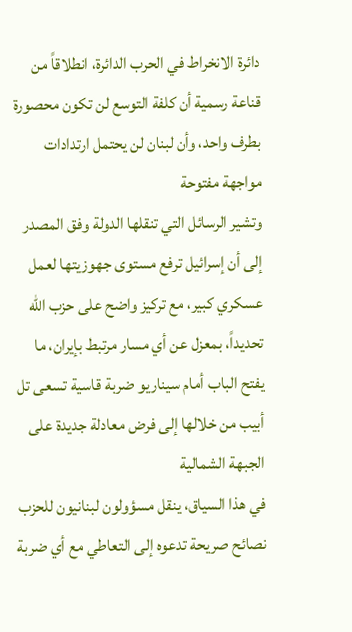دائرة الانخراط في الحرب الدائرة، انطلاقاً من قناعة رسمية أن كلفة التوسع لن تكون محصورة بطرف واحد، وأن لبنان لن يحتمل ارتدادات مواجهة مفتوحة
وتشير الرسائل التي تنقلها الدولة وفق المصدر إلى أن إسرائيل ترفع مستوى جهوزيتها لعمل عسكري كبير، مع تركيز واضح على حزب الله تحديداً، بمعزل عن أي مسار مرتبط بإيران، ما يفتح الباب أمام سيناريو ضربة قاسية تسعى تل أبيب من خلالها إلى فرض معادلة جديدة على الجبهة الشمالية
في هذا السياق، ينقل مسؤولون لبنانيون للحزب نصائح صريحة تدعوه إلى التعاطي مع أي ضربة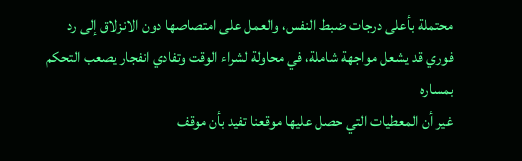محتملة بأعلى درجات ضبط النفس، والعمل على امتصاصها دون الانزلاق إلى رد فوري قد يشعل مواجهة شاملة، في محاولة لشراء الوقت وتفادي انفجار يصعب التحكم بمساره
غير أن المعطيات التي حصل عليها موقعنا تفيد بأن موقف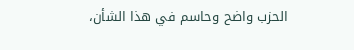الحزب واضح وحاسم في هذا الشأن،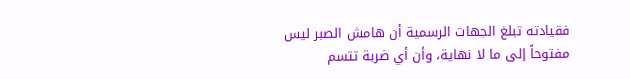فقيادته تبلغ الجهات الرسمية أن هامش الصبر ليس مفتوحاً إلى ما لا نهاية، وأن أي ضربة تتسم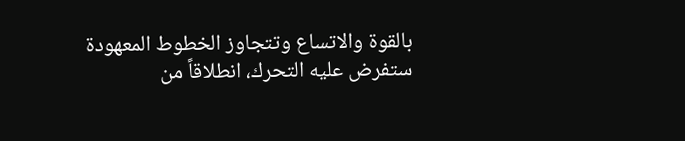بالقوة والاتساع وتتجاوز الخطوط المعهودة ستفرض عليه التحرك، انطلاقاً من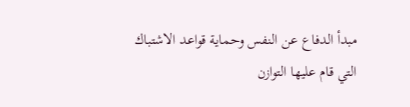مبدأ الدفاع عن النفس وحماية قواعد الاشتباك التي قام عليها التوازن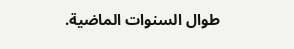طوال السنوات الماضية.